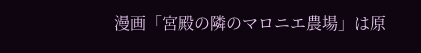漫画「宮殿の隣のマロニエ農場」は原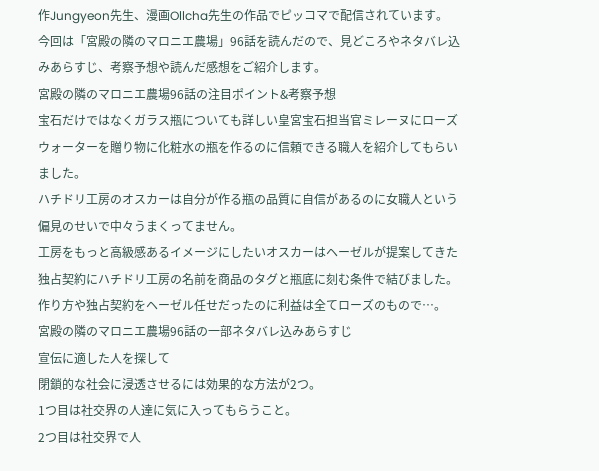作Jungyeon先生、漫画Ollcha先生の作品でピッコマで配信されています。
今回は「宮殿の隣のマロニエ農場」96話を読んだので、見どころやネタバレ込みあらすじ、考察予想や読んだ感想をご紹介します。
宮殿の隣のマロニエ農場96話の注目ポイント&考察予想
宝石だけではなくガラス瓶についても詳しい皇宮宝石担当官ミレーヌにローズウォーターを贈り物に化粧水の瓶を作るのに信頼できる職人を紹介してもらいました。
ハチドリ工房のオスカーは自分が作る瓶の品質に自信があるのに女職人という偏見のせいで中々うまくってません。
工房をもっと高級感あるイメージにしたいオスカーはヘーゼルが提案してきた独占契約にハチドリ工房の名前を商品のタグと瓶底に刻む条件で結びました。
作り方や独占契約をヘーゼル任せだったのに利益は全てローズのもので…。
宮殿の隣のマロニエ農場96話の一部ネタバレ込みあらすじ
宣伝に適した人を探して
閉鎖的な社会に浸透させるには効果的な方法が2つ。
1つ目は社交界の人達に気に入ってもらうこと。
2つ目は社交界で人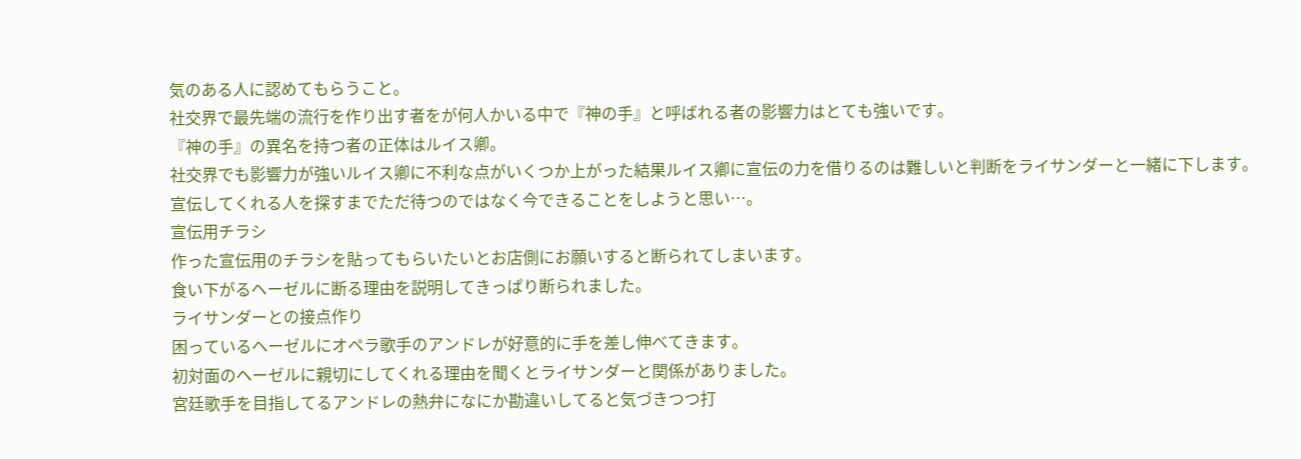気のある人に認めてもらうこと。
社交界で最先端の流行を作り出す者をが何人かいる中で『神の手』と呼ばれる者の影響力はとても強いです。
『神の手』の異名を持つ者の正体はルイス卿。
社交界でも影響力が強いルイス卿に不利な点がいくつか上がった結果ルイス卿に宣伝の力を借りるのは難しいと判断をライサンダーと一緒に下します。
宣伝してくれる人を探すまでただ待つのではなく今できることをしようと思い…。
宣伝用チラシ
作った宣伝用のチラシを貼ってもらいたいとお店側にお願いすると断られてしまいます。
食い下がるヘーゼルに断る理由を説明してきっぱり断られました。
ライサンダーとの接点作り
困っているヘーゼルにオペラ歌手のアンドレが好意的に手を差し伸べてきます。
初対面のヘーゼルに親切にしてくれる理由を聞くとライサンダーと関係がありました。
宮廷歌手を目指してるアンドレの熱弁になにか勘違いしてると気づきつつ打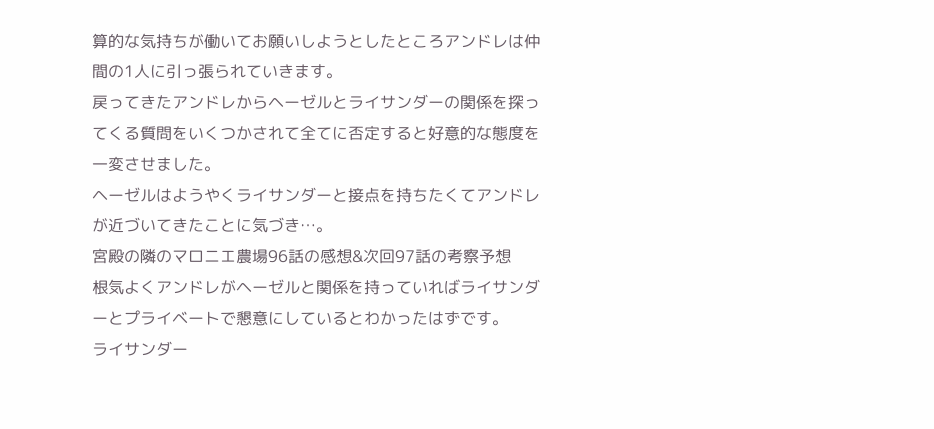算的な気持ちが働いてお願いしようとしたところアンドレは仲間の1人に引っ張られていきます。
戻ってきたアンドレからヘーゼルとライサンダーの関係を探ってくる質問をいくつかされて全てに否定すると好意的な態度を一変させました。
ヘーゼルはようやくライサンダーと接点を持ちたくてアンドレが近づいてきたことに気づき…。
宮殿の隣のマロニエ農場96話の感想&次回97話の考察予想
根気よくアンドレがヘーゼルと関係を持っていればライサンダーとプライベートで懇意にしているとわかったはずです。
ライサンダー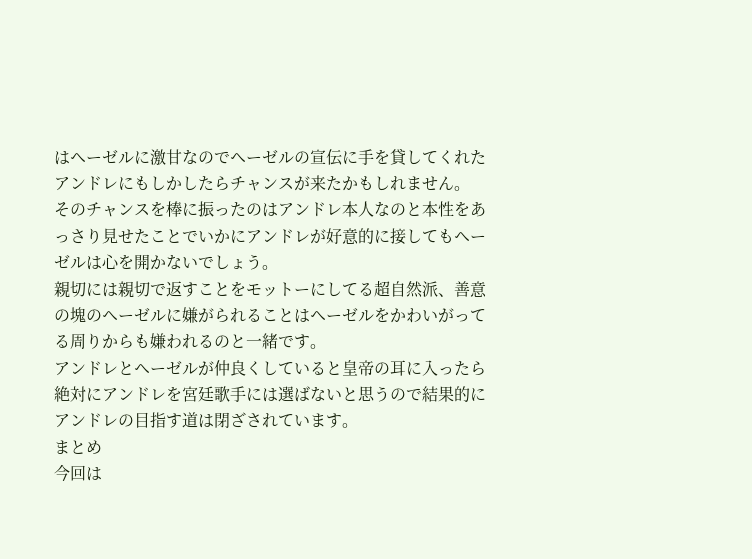はヘーゼルに激甘なのでヘーゼルの宣伝に手を貸してくれたアンドレにもしかしたらチャンスが来たかもしれません。
そのチャンスを棒に振ったのはアンドレ本人なのと本性をあっさり見せたことでいかにアンドレが好意的に接してもヘーゼルは心を開かないでしょう。
親切には親切で返すことをモットーにしてる超自然派、善意の塊のヘーゼルに嫌がられることはヘーゼルをかわいがってる周りからも嫌われるのと一緒です。
アンドレとヘーゼルが仲良くしていると皇帝の耳に入ったら絶対にアンドレを宮廷歌手には選ばないと思うので結果的にアンドレの目指す道は閉ざされています。
まとめ
今回は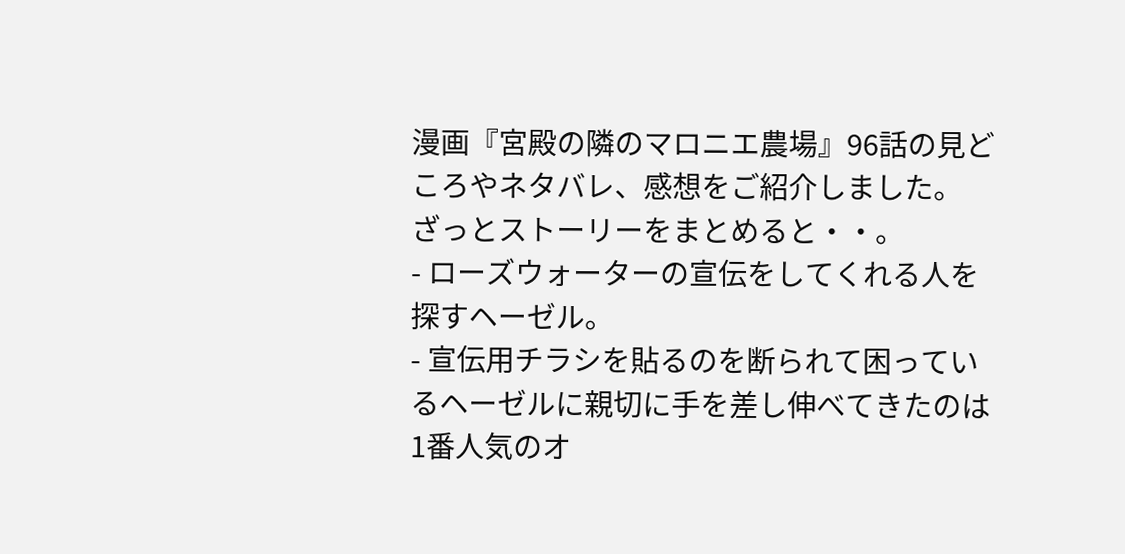漫画『宮殿の隣のマロニエ農場』96話の見どころやネタバレ、感想をご紹介しました。
ざっとストーリーをまとめると・・。
- ローズウォーターの宣伝をしてくれる人を探すヘーゼル。
- 宣伝用チラシを貼るのを断られて困っているヘーゼルに親切に手を差し伸べてきたのは1番人気のオ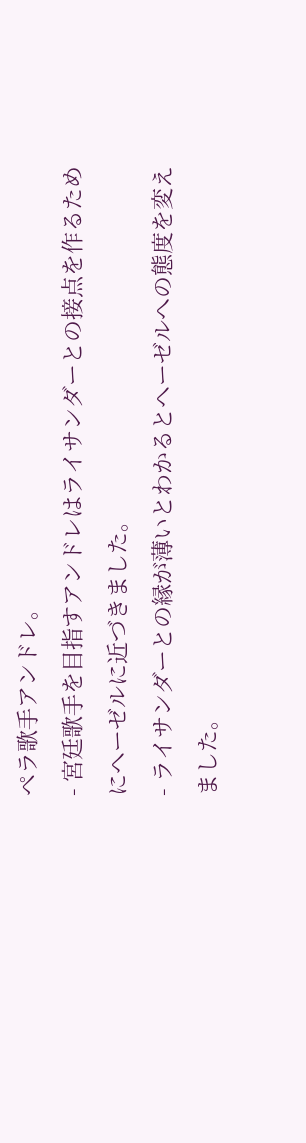ペラ歌手アンドレ。
- 宮廷歌手を目指すアンドレはライサンダーとの接点を作るためにヘーゼルに近づきました。
- ライサンダーとの縁が薄いとわかるとヘーゼルへの態度を変えました。